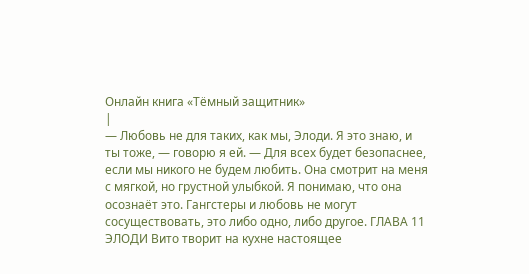Онлайн книга «Тёмный защитник»
|
— Любовь не для таких, как мы, Элоди. Я это знаю, и ты тоже, — говорю я ей. — Для всех будет безопаснее, если мы никого не будем любить. Она смотрит на меня с мягкой, но грустной улыбкой. Я понимаю, что она осознаёт это. Гангстеры и любовь не могут сосуществовать, это либо одно, либо другое. ГЛАВА 11 ЭЛОДИ Вито творит на кухне настоящее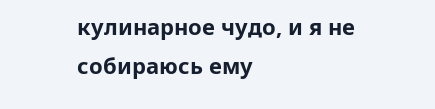кулинарное чудо, и я не собираюсь ему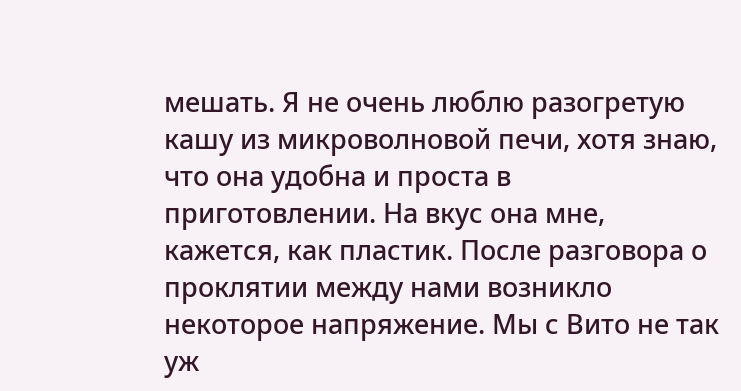мешать. Я не очень люблю разогретую кашу из микроволновой печи, хотя знаю, что она удобна и проста в приготовлении. На вкус она мне, кажется, как пластик. После разговора о проклятии между нами возникло некоторое напряжение. Мы с Вито не так уж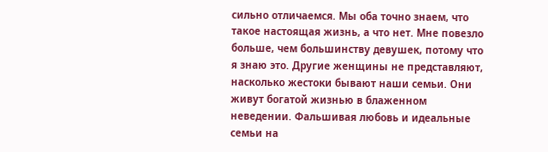сильно отличаемся. Мы оба точно знаем, что такое настоящая жизнь, а что нет. Мне повезло больше, чем большинству девушек, потому что я знаю это. Другие женщины не представляют, насколько жестоки бывают наши семьи. Они живут богатой жизнью в блаженном неведении. Фальшивая любовь и идеальные семьи на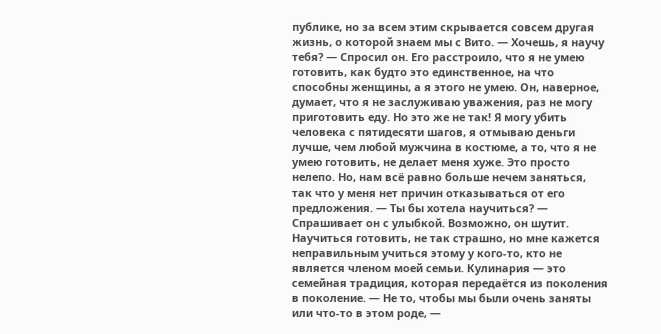публике, но за всем этим скрывается совсем другая жизнь, о которой знаем мы с Вито. — Хочешь, я научу тебя? — Спросил он. Его расстроило, что я не умею готовить, как будто это единственное, на что способны женщины, а я этого не умею. Он, наверное, думает, что я не заслуживаю уважения, раз не могу приготовить еду. Но это же не так! Я могу убить человека с пятидесяти шагов, я отмываю деньги лучше, чем любой мужчина в костюме, а то, что я не умею готовить, не делает меня хуже. Это просто нелепо. Но, нам всё равно больше нечем заняться, так что у меня нет причин отказываться от его предложения. — Ты бы хотела научиться? — Спрашивает он с улыбкой. Возможно, он шутит. Научиться готовить, не так страшно, но мне кажется неправильным учиться этому у кого-то, кто не является членом моей семьи. Кулинария — это семейная традиция, которая передаётся из поколения в поколение. — Не то, чтобы мы были очень заняты или что-то в этом роде, —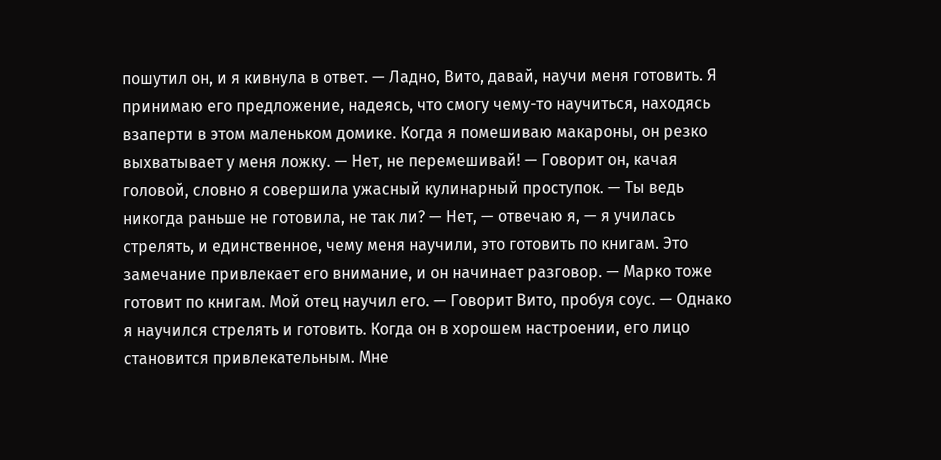пошутил он, и я кивнула в ответ. — Ладно, Вито, давай, научи меня готовить. Я принимаю его предложение, надеясь, что смогу чему-то научиться, находясь взаперти в этом маленьком домике. Когда я помешиваю макароны, он резко выхватывает у меня ложку. — Нет, не перемешивай! — Говорит он, качая головой, словно я совершила ужасный кулинарный проступок. — Ты ведь никогда раньше не готовила, не так ли? — Нет, — отвечаю я, — я училась стрелять, и единственное, чему меня научили, это готовить по книгам. Это замечание привлекает его внимание, и он начинает разговор. — Марко тоже готовит по книгам. Мой отец научил его. — Говорит Вито, пробуя соус. — Однако я научился стрелять и готовить. Когда он в хорошем настроении, его лицо становится привлекательным. Мне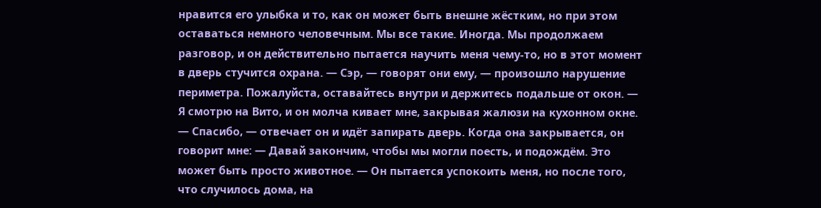нравится его улыбка и то, как он может быть внешне жёстким, но при этом оставаться немного человечным. Мы все такие. Иногда. Мы продолжаем разговор, и он действительно пытается научить меня чему-то, но в этот момент в дверь стучится охрана. — Сэр, — говорят они ему, — произошло нарушение периметра. Пожалуйста, оставайтесь внутри и держитесь подальше от окон. — Я смотрю на Вито, и он молча кивает мне, закрывая жалюзи на кухонном окне. — Спасибо, — отвечает он и идёт запирать дверь. Когда она закрывается, он говорит мне: — Давай закончим, чтобы мы могли поесть, и подождём. Это может быть просто животное. — Он пытается успокоить меня, но после того, что случилось дома, на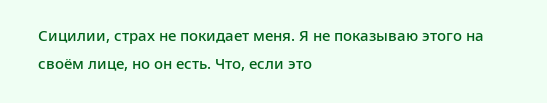Сицилии, страх не покидает меня. Я не показываю этого на своём лице, но он есть. Что, если это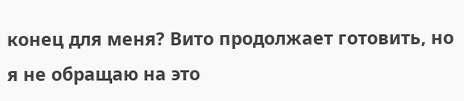конец для меня? Вито продолжает готовить, но я не обращаю на это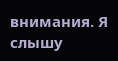внимания. Я слышу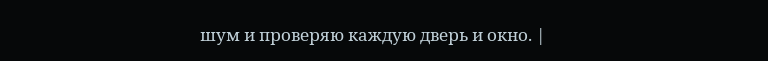шум и проверяю каждую дверь и окно. |